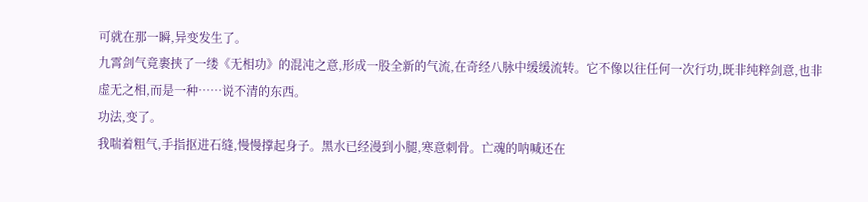可就在那一瞬,异变发生了。
九霄剑气竟裹挟了一缕《无相功》的混沌之意,形成一股全新的气流,在奇经八脉中缓缓流转。它不像以往任何一次行功,既非纯粹剑意,也非虚无之相,而是一种……说不清的东西。
功法,变了。
我喘着粗气,手指抠进石缝,慢慢撑起身子。黑水已经漫到小腿,寒意刺骨。亡魂的呐喊还在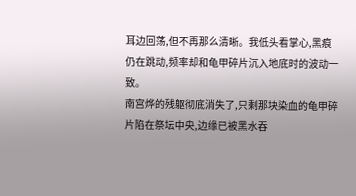耳边回荡,但不再那么清晰。我低头看掌心,黑痕仍在跳动,频率却和龟甲碎片沉入地底时的波动一致。
南宫烨的残躯彻底消失了,只剩那块染血的龟甲碎片陷在祭坛中央,边缘已被黑水吞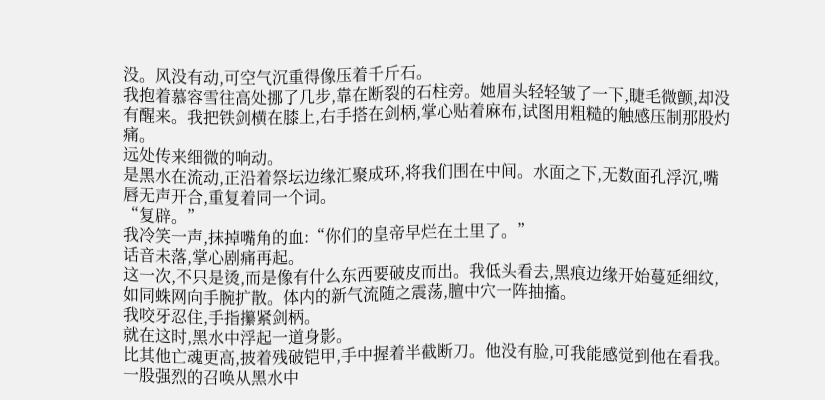没。风没有动,可空气沉重得像压着千斤石。
我抱着慕容雪往高处挪了几步,靠在断裂的石柱旁。她眉头轻轻皱了一下,睫毛微颤,却没有醒来。我把铁剑横在膝上,右手搭在剑柄,掌心贴着麻布,试图用粗糙的触感压制那股灼痛。
远处传来细微的响动。
是黑水在流动,正沿着祭坛边缘汇聚成环,将我们围在中间。水面之下,无数面孔浮沉,嘴唇无声开合,重复着同一个词。
“复辟。”
我冷笑一声,抹掉嘴角的血:“你们的皇帝早烂在土里了。”
话音未落,掌心剧痛再起。
这一次,不只是烫,而是像有什么东西要破皮而出。我低头看去,黑痕边缘开始蔓延细纹,如同蛛网向手腕扩散。体内的新气流随之震荡,膻中穴一阵抽搐。
我咬牙忍住,手指攥紧剑柄。
就在这时,黑水中浮起一道身影。
比其他亡魂更高,披着残破铠甲,手中握着半截断刀。他没有脸,可我能感觉到他在看我。一股强烈的召唤从黑水中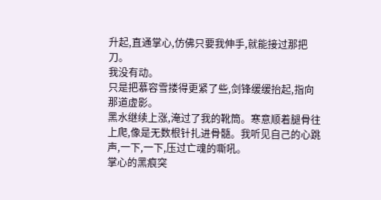升起,直通掌心,仿佛只要我伸手,就能接过那把刀。
我没有动。
只是把慕容雪搂得更紧了些,剑锋缓缓抬起,指向那道虚影。
黑水继续上涨,淹过了我的靴筒。寒意顺着腿骨往上爬,像是无数根针扎进骨髓。我听见自己的心跳声,一下,一下,压过亡魂的嘶吼。
掌心的黑痕突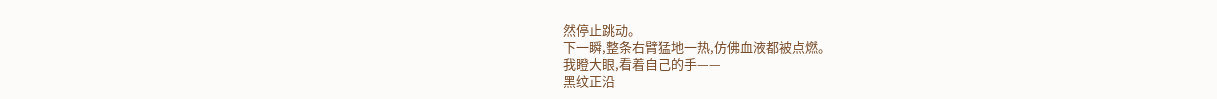然停止跳动。
下一瞬,整条右臂猛地一热,仿佛血液都被点燃。
我瞪大眼,看着自己的手——
黑纹正沿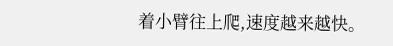着小臂往上爬,速度越来越快。